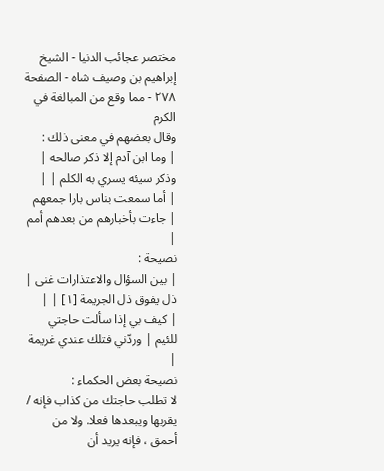مختصر عجائب الدنيا - الشيخ إبراهيم بن وصيف شاه - الصفحة ٢٧٨ - مما وقع من المبالغة في الكرم
وقال بعضهم في معنى ذلك :
| وما ابن آدم إلا ذكر صالحه | وذكر سيئه يسري به الكلم | |
| أما سمعت بناس بارا جمعهم | جاءت بأخبارهم من بعدهم أمم |
نصيحة :
| بين السؤال والاعتذارات غنى | ذل يفوق ذل الجريمة [١] | |
| كيف بي إذا سألت حاجتي للئيم | وردّني فتلك عندي غريمة |
نصيحة بعض الحكماء :
لا تطلب حاجتك من كذاب فإنه / يقربها ويبعدها فعلا. ولا من أحمق ، فإنه يريد أن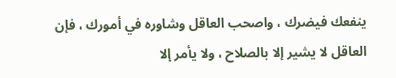ينفعك فيضرك ، واصحب العاقل وشاوره في أمورك ، فإن العاقل لا يشير إلا بالصلاح ، ولا يأمر إلا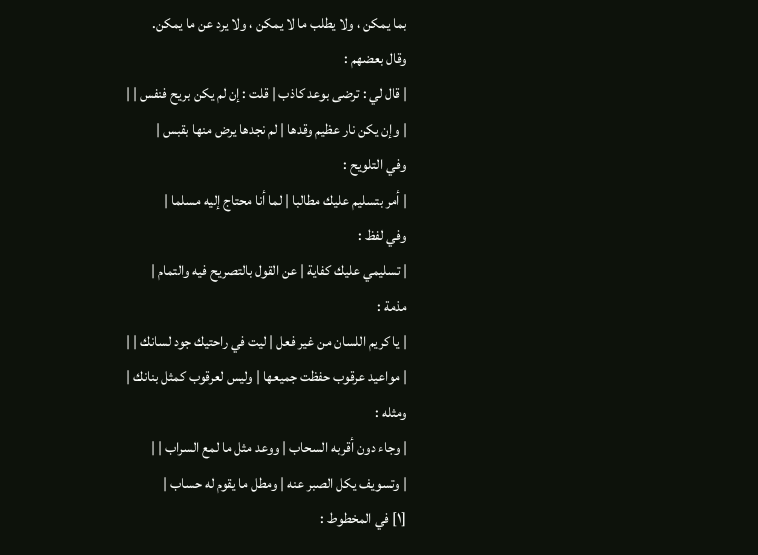بما يمكن ، ولا يطلب ما لا يمكن ، ولا يرد عن ما يمكن.
وقال بعضهم :
| قال لي : ترضى بوعد كاذب | قلت : إن لم يكن بريح فنفس | |
| وإن يكن نار عظيم وقدها | لم نجدها يرض منها بقبس |
وفي التلويح :
| أمر بتسليم عليك مطالبا | لما أنا محتاج إليه مسلما |
وفي لفظ :
| تسليمي عليك كفاية | عن القول بالتصريح فيه والتمام |
مذمة :
| يا كريم اللسان من غير فعل | ليت في راحتيك جود لسانك | |
| مواعيد عرقوب حفظت جميعها | وليس لعرقوب كمثل بنانك |
ومثله :
| وجاء دون أقربه السحاب | ووعد مثل ما لمع السراب | |
| وتسويف يكل الصبر عنه | ومطل ما يقوم له حساب |
[١] في المخطوط :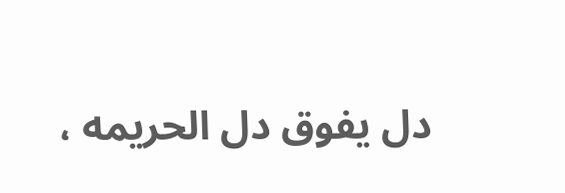دل يفوق دل الحريمه ،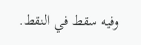وفيه سقط في النقط.